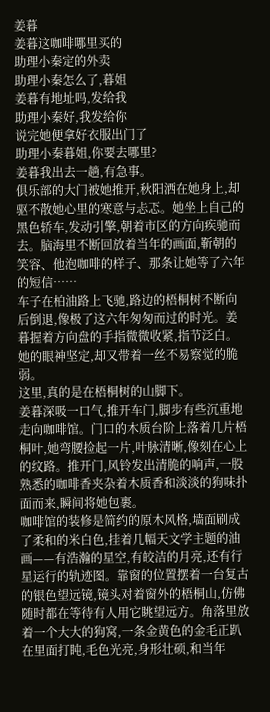姜暮
姜暮这咖啡哪里买的
助理小秦定的外卖
助理小秦怎么了,暮姐
姜暮有地址吗,发给我
助理小秦好,我发给你
说完她便拿好衣服出门了
助理小秦暮姐,你要去哪里?
姜暮我出去一趟,有急事。
俱乐部的大门被她推开,秋阳洒在她身上,却驱不散她心里的寒意与忐忑。她坐上自己的黑色轿车,发动引擎,朝着市区的方向疾驰而去。脑海里不断回放着当年的画面,靳朝的笑容、他泡咖啡的样子、那条让她等了六年的短信……
车子在柏油路上飞驰,路边的梧桐树不断向后倒退,像极了这六年匆匆而过的时光。姜暮握着方向盘的手指微微收紧,指节泛白。她的眼神坚定,却又带着一丝不易察觉的脆弱。
这里,真的是在梧桐树的山脚下。
姜暮深吸一口气,推开车门,脚步有些沉重地走向咖啡馆。门口的木质台阶上落着几片梧桐叶,她弯腰捡起一片,叶脉清晰,像刻在心上的纹路。推开门,风铃发出清脆的响声,一股熟悉的咖啡香夹杂着木质香和淡淡的狗味扑面而来,瞬间将她包裹。
咖啡馆的装修是简约的原木风格,墙面刷成了柔和的米白色,挂着几幅天文学主题的油画——有浩瀚的星空,有皎洁的月亮,还有行星运行的轨迹图。靠窗的位置摆着一台复古的银色望远镜,镜头对着窗外的梧桐山,仿佛随时都在等待有人用它眺望远方。角落里放着一个大大的狗窝,一条金黄色的金毛正趴在里面打盹,毛色光亮,身形壮硕,和当年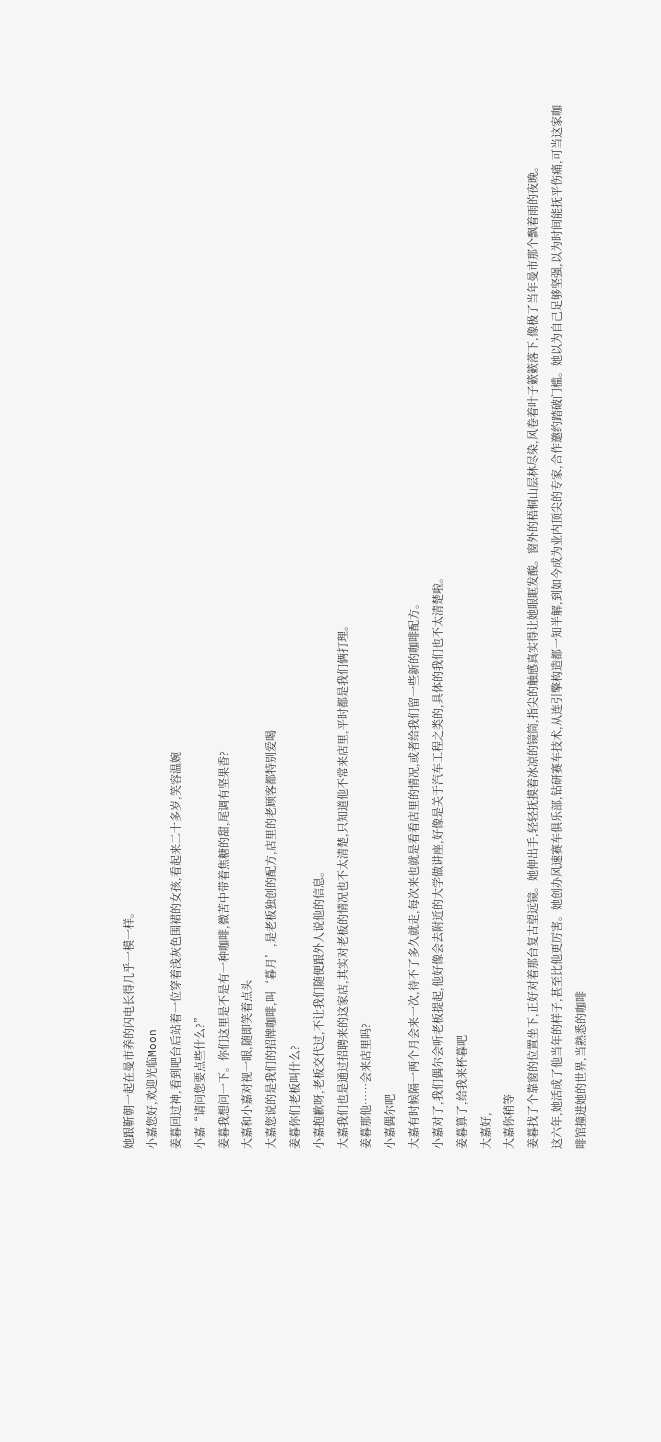她跟靳朝一起在曼市养的闪电长得几乎一模一样。
小嘉您好,欢迎光临Moon
姜暮回过神,看到吧台后站着一位穿着浅灰色围裙的女孩,看起来二十多岁,笑容温婉
小嘉“请问您要点些什么?”
姜暮我想问一下。你们这里是不是有一种咖啡,微苦中带着焦糖的甜,尾调有坚果香?
大嘉和小嘉对视一眼,随即笑着点头
大嘉您说的是我们的招牌咖啡,叫‘暮月’,是老板独创的配方,店里的老顾客都特别爱喝
姜暮你们老板叫什么?
小嘉抱歉呀,老板交代过,不让我们随便跟外人说他的信息。
大嘉我们也是通过招聘来的这家店,其实对老板的情况也不太清楚,只知道他不常来店里,平时都是我们俩打理。
姜暮那他……会来店里吗?
小嘉偶尔吧
大嘉有时候隔一两个月会来一次,待不了多久就走,每次来也就是看看店里的情况,或者给我们留一些新的咖啡配方。
小嘉对了,我们偶尔会听老板提起,他好像会去附近的大学做讲座,好像是关于汽车工程之类的,具体的我们也不太清楚啦。
姜暮算了,给我来杯暮吧
大嘉好,
大嘉你稍等
姜暮找了个靠窗的位置坐下,正好对着那台复古望远镜。她伸出手,轻轻抚摸着冰凉的镜筒,指尖的触感真实得让她眼眶发酸。窗外的梧桐山层林尽染,风卷着叶子簌簌落下,像极了当年曼市那个飘着雨的夜晚。
这六年,她活成了他当年的样子,甚至比他更厉害。她创办风速赛车俱乐部,钻研赛车技术,从连引擎构造都一知半解,到如今成为业内顶尖的专家,合作邀约踏破门槛。她以为自己足够坚强,以为时间能抚平伤痛,可当这家咖啡馆撞进她的世界,当熟悉的咖啡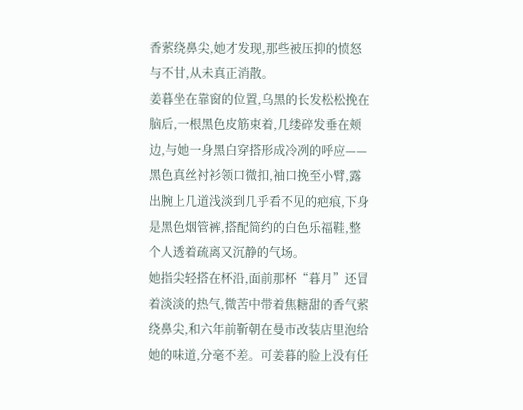香萦绕鼻尖,她才发现,那些被压抑的愤怒与不甘,从未真正消散。
姜暮坐在靠窗的位置,乌黑的长发松松挽在脑后,一根黑色皮筋束着,几缕碎发垂在颊边,与她一身黑白穿搭形成冷冽的呼应——黑色真丝衬衫领口微扣,袖口挽至小臂,露出腕上几道浅淡到几乎看不见的疤痕,下身是黑色烟管裤,搭配简约的白色乐福鞋,整个人透着疏离又沉静的气场。
她指尖轻搭在杯沿,面前那杯“暮月”还冒着淡淡的热气,微苦中带着焦糖甜的香气萦绕鼻尖,和六年前靳朝在曼市改装店里泡给她的味道,分毫不差。可姜暮的脸上没有任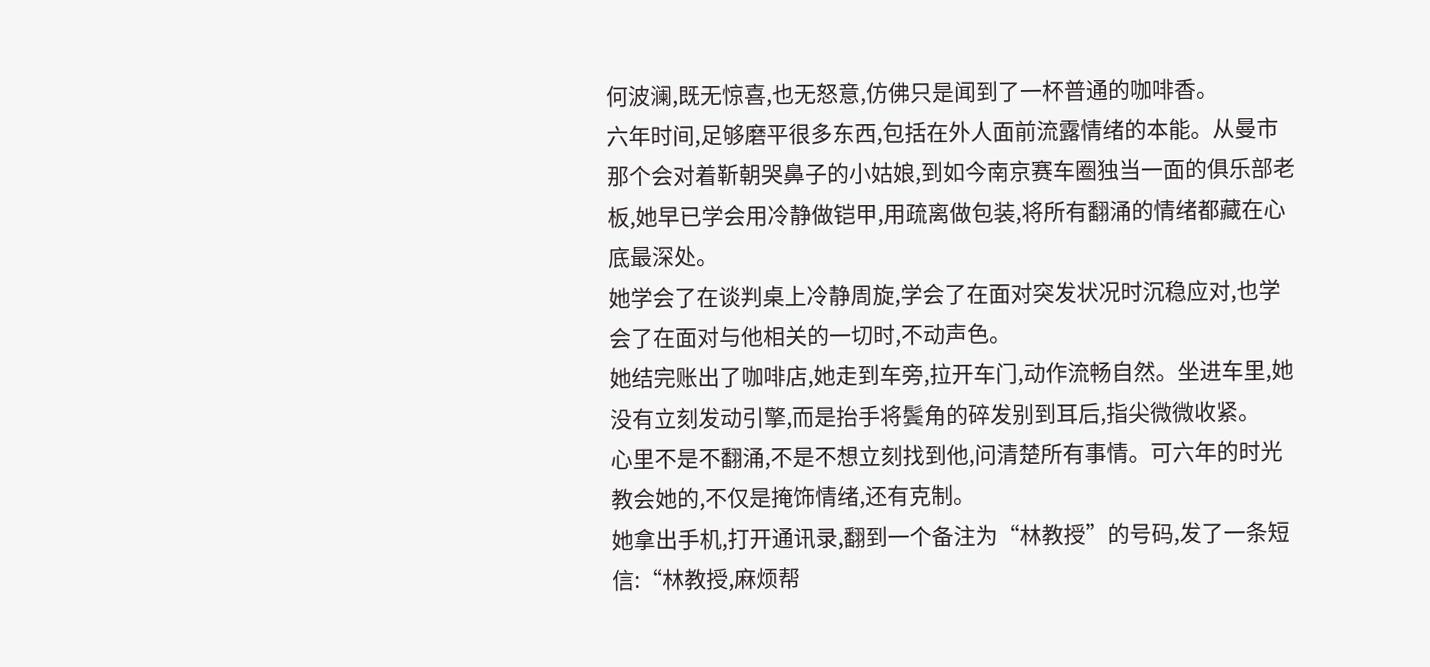何波澜,既无惊喜,也无怒意,仿佛只是闻到了一杯普通的咖啡香。
六年时间,足够磨平很多东西,包括在外人面前流露情绪的本能。从曼市那个会对着靳朝哭鼻子的小姑娘,到如今南京赛车圈独当一面的俱乐部老板,她早已学会用冷静做铠甲,用疏离做包装,将所有翻涌的情绪都藏在心底最深处。
她学会了在谈判桌上冷静周旋,学会了在面对突发状况时沉稳应对,也学会了在面对与他相关的一切时,不动声色。
她结完账出了咖啡店,她走到车旁,拉开车门,动作流畅自然。坐进车里,她没有立刻发动引擎,而是抬手将鬓角的碎发别到耳后,指尖微微收紧。
心里不是不翻涌,不是不想立刻找到他,问清楚所有事情。可六年的时光教会她的,不仅是掩饰情绪,还有克制。
她拿出手机,打开通讯录,翻到一个备注为“林教授”的号码,发了一条短信:“林教授,麻烦帮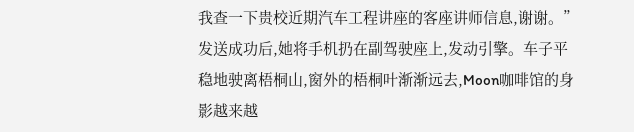我查一下贵校近期汽车工程讲座的客座讲师信息,谢谢。”
发送成功后,她将手机扔在副驾驶座上,发动引擎。车子平稳地驶离梧桐山,窗外的梧桐叶渐渐远去,Moon咖啡馆的身影越来越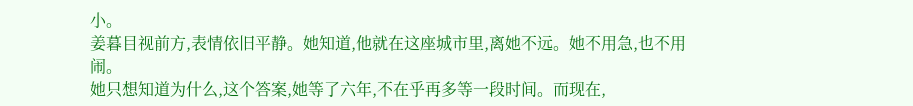小。
姜暮目视前方,表情依旧平静。她知道,他就在这座城市里,离她不远。她不用急,也不用闹。
她只想知道为什么,这个答案,她等了六年,不在乎再多等一段时间。而现在,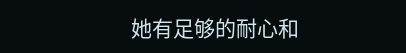她有足够的耐心和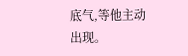底气,等他主动出现。